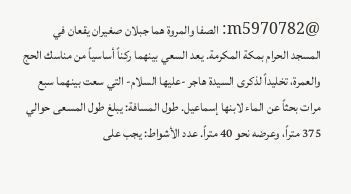@m5970782: الصفا والمروة هما جبلان صغيران يقعان في المسجد الحرام بمكة المكرمة. يعد السعي بينهما ركناً أساسياً من مناسك الحج والعمرة، تخليداً لذكرى السيدة هاجر -عليها السلام- التي سعت بينهما سبع مرات بحثاً عن الماء لابنها إسماعيل. طول المسافة: يبلغ طول المسعى حوالي 375 متراً، وعرضه نحو 40 متراً. عدد الأشواط: يجب على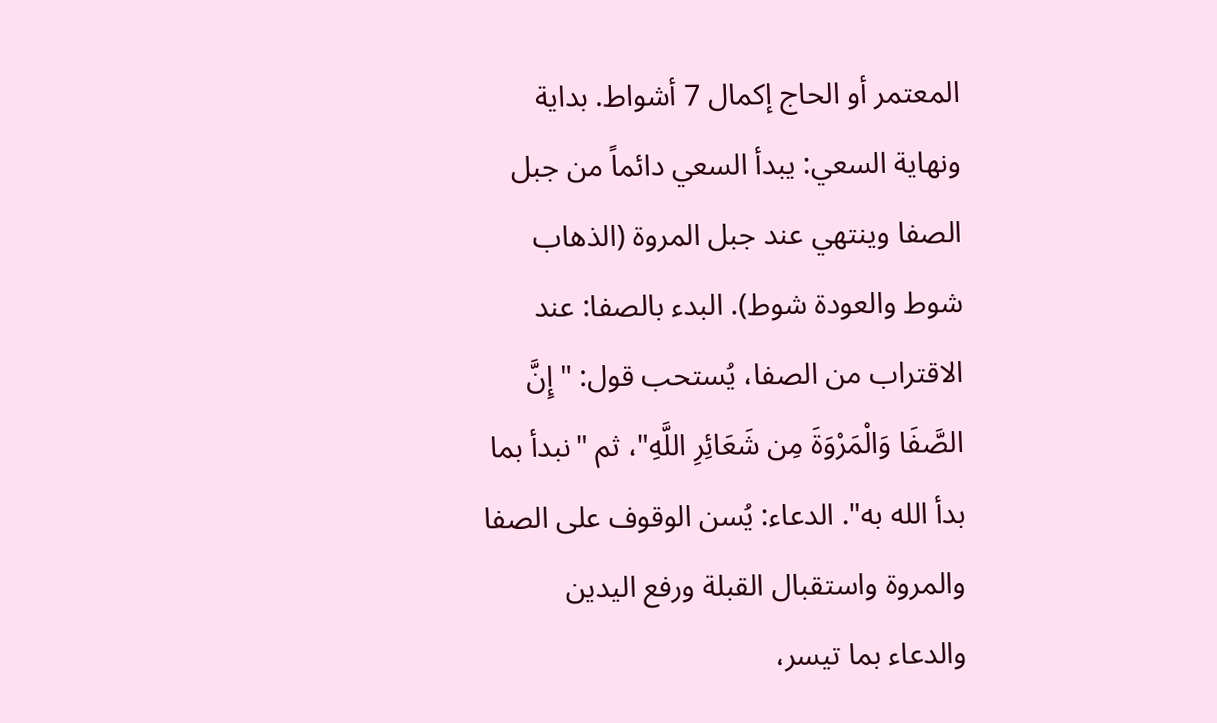المعتمر أو الحاج إكمال 7 أشواط. بداية ونهاية السعي: يبدأ السعي دائماً من جبل الصفا وينتهي عند جبل المروة (الذهاب شوط والعودة شوط). البدء بالصفا: عند الاقتراب من الصفا، يُستحب قول: "إِنَّ الصَّفَا وَالْمَرْوَةَ مِن شَعَائِرِ اللَّهِ"، ثم "نبدأ بما بدأ الله به". الدعاء: يُسن الوقوف على الصفا والمروة واستقبال القبلة ورفع اليدين والدعاء بما تيسر،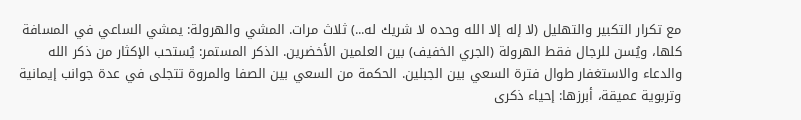مع تكرار التكبير والتهليل (لا إله إلا الله وحده لا شريك له...) ثلاث مرات. المشي والهرولة: يمشي الساعي في المسافة كلها، ويُسن للرجال فقط الهرولة (الجري الخفيف) بين العلمين الأخضرين. الذكر المستمر: يُستحب الإكثار من ذكر الله والدعاء والاستغفار طوال فترة السعي بين الجبلين. الحكمة من السعي بين الصفا والمروة تتجلى في عدة جوانب إيمانية وتربوية عميقة، أبرزها: إحياء ذكرى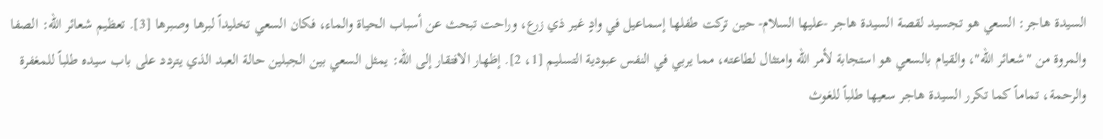السيدة هاجر: السعي هو تجسيد لقصة السيدة هاجر -عليها السلام- حين تركت طفلها إسماعيل في وادٍ غير ذي زرع، وراحت تبحث عن أسباب الحياة والماء، فكان السعي تخليداً لبرها وصبرها [3]. تعظيم شعائر الله: الصفا والمروة من "شعائر الله"، والقيام بالسعي هو استجابة لأمر الله وامتثال لطاعته، مما يربي في النفس عبودية التسليم [1، 2]. إظهار الافتقار إلى الله: يمثل السعي بين الجبلين حالة العبد الذي يتردد على باب سيده طلباً للمغفرة والرحمة، تماماً كما تكرر السيدة هاجر سعيها طلباً للغوث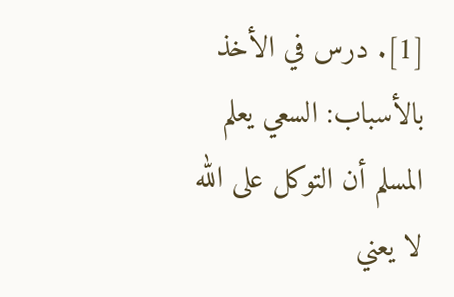[1]. درس في الأخذ بالأسباب: السعي يعلم المسلم أن التوكل على الله لا يعني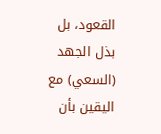القعود، بل بذل الجهد (السعي) مع اليقين بأن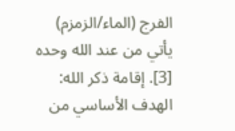الفرج (الماء/الزمزم) يأتي من عند الله وحده [3]. إقامة ذكر الله: الهدف الأساسي من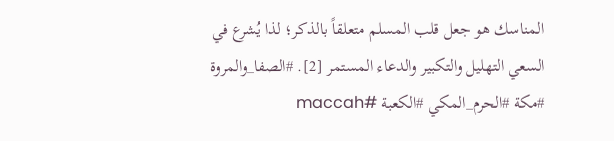المناسك هو جعل قلب المسلم متعلقاً بالذكر؛ لذا يُشرع في السعي التهليل والتكبير والدعاء المستمر [2]. #الصفا_والمروة #مكة #الحرم_المكي #الكعبة #maccah